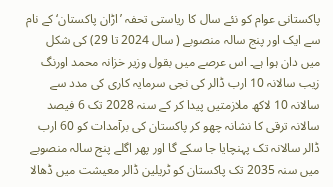پاکستانی عوام کو نئے سال کا ریاستی تحفہ ’اڑان پاکستان‘ کے نام سے ایک اور پنج سالہ منصوبے ( سال 2024 تا 29) کی شکل میں دان ہوا ہے۔ اس عرصے میں بقول وزیر خزانہ محمد اورنگ زیب سالانہ 10 ارب ڈالر کی نجی سرمایہ کاری کی مدد سے سالانہ 10 لاکھ ملازمتیں پیدا کر کے سنہ 2028 تک 6 فیصد سالانہ ترقی کا نشانہ چھو کر پاکستان کی برآمدات کو 60 ارب ڈالر سالانہ تک پہنچایا جا سکے گا اور پھر اگلے پنج سالہ منصوبے میں سنہ 2035 تک پاکستان کو ٹریلین ڈالر معیشت میں ڈھالا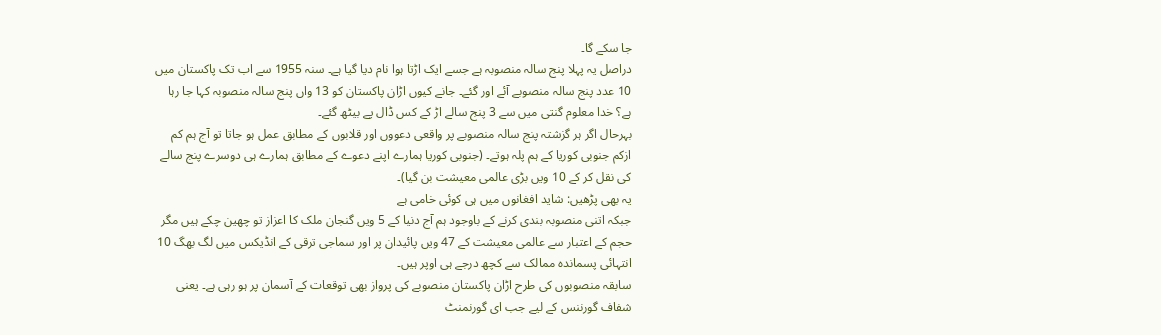جا سکے گا۔
دراصل یہ پہلا پنج سالہ منصوبہ ہے جسے ایک اڑتا ہوا نام دیا گیا ہے۔ سنہ 1955 سے اب تک پاکستان میں 10 عدد پنج سالہ منصوبے آئے اور گئے۔ جانے کیوں اڑان پاکستان کو 13 واں پنج سالہ منصوبہ کہا جا رہا ہے؟ خدا معلوم گنتی میں سے 3 پنج سالے اڑ کے کس ڈال پے بیٹھ گئے۔
بہرحال اگر ہر گزشتہ پنج سالہ منصوبے پر واقعی دعووں اور قلابوں کے مطابق عمل ہو جاتا تو آج ہم کم ازکم جنوبی کوریا کے ہم پلہ ہوتے۔ (جنوبی کوریا ہمارے اپنے دعوے کے مطابق ہمارے ہی دوسرے پنج سالے کی نقل کر کے 10 ویں بڑی عالمی معیشت بن گیا)۔
یہ بھی پڑھیں: شاید افغانوں میں ہی کوئی خامی ہے
جبکہ اتنی منصوبہ بندی کرنے کے باوجود ہم آج دنیا کے 5 ویں گنجان ملک کا اعزاز تو چھین چکے ہیں مگر حجم کے اعتبار سے عالمی معیشت کے 47 ویں پائیدان پر اور سماجی ترقی کے انڈیکس میں لگ بھگ 10 انتہائی پسماندہ ممالک سے کچھ درجے ہی اوپر ہیں۔
سابقہ منصوبوں کی طرح اڑان پاکستان منصوبے کی پرواز بھی توقعات کے آسمان پر ہو رہی ہے۔ یعنی شفاف گورننس کے لیے جب ای گورنمنٹ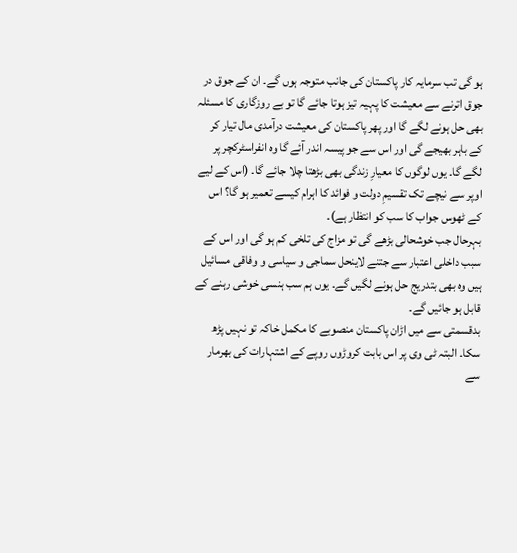ہو گی تب سرمایہ کار پاکستان کی جانب متوجہ ہوں گے۔ ان کے جوق در جوق اترنے سے معیشت کا پہیہ تیز ہوتا جائے گا تو بے روزگاری کا مسئلہ بھی حل ہونے لگے گا اور پھر پاکستان کی معیشت درآمدی مال تیار کر کے باہر بھیجے گی اور اس سے جو پیسہ اندر آئے گا وہ انفراسٹرکچر پر لگے گا۔ یوں لوگوں کا معیارِ زندگی بھی بڑھتا چلا جائے گا۔ (اس کے لیے اوپر سے نیچے تک تقسیمِ دولت و فوائد کا اہرام کیسے تعمیر ہو گا؟ اس کے ٹھوس جواب کا سب کو انتظار ہے)۔
بہرحال جب خوشحالی بڑھے گی تو مزاج کی تلخی کم ہو گی اور اس کے سبب داخلی اعتبار سے جتنے لاینحل سماجی و سیاسی و وفاقی مسائیل ہیں وہ بھی بتدریج حل ہونے لگیں گے۔ یوں ہم سب ہنسی خوشی رہنے کے قابل ہو جائیں گے۔
بدقسمتی سے میں اڑان پاکستان منصوبے کا مکمل خاکہ تو نہیں پڑھ سکا۔ البتہ ٹی وی پر اس بابت کروڑوں روپے کے اشتہارات کی بھرمار سے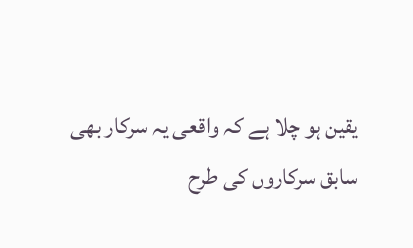یقین ہو چلا ہے کہ واقعی یہ سرکار بھی سابق سرکاروں کی طرح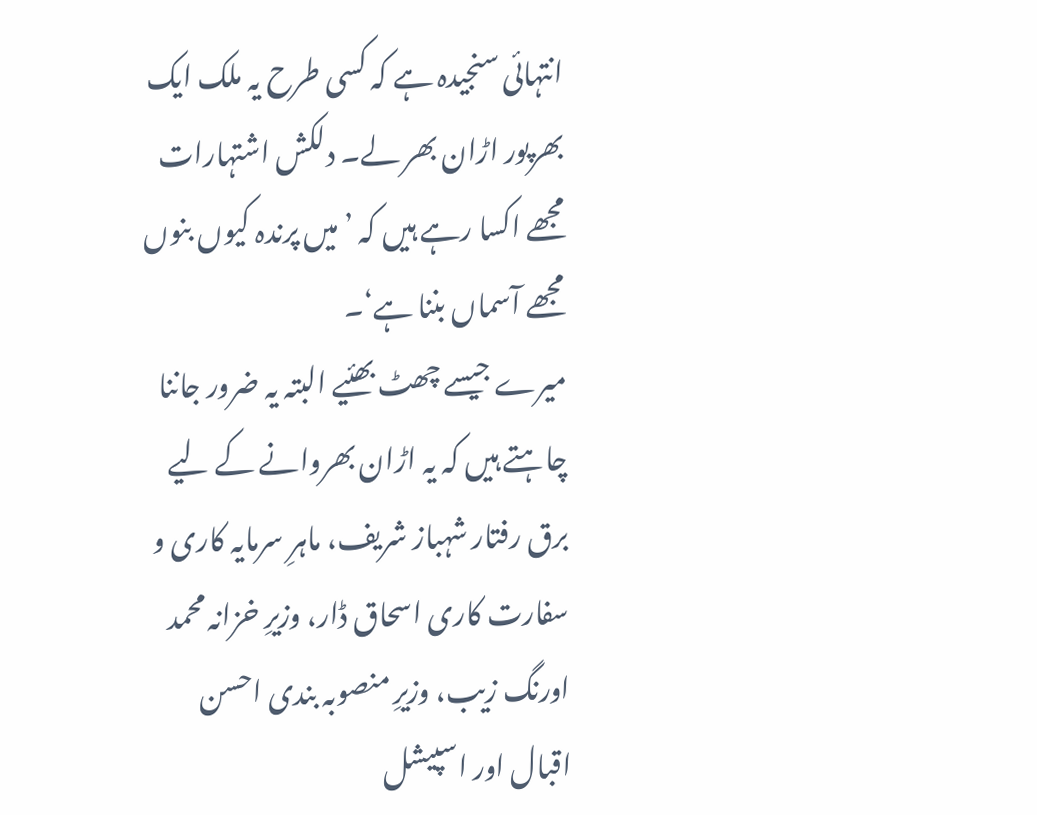انتہائی سنجیدہ ہے کہ کسی طرح یہ ملک ایک بھرپور اڑان بھر لے۔ دلکش اشتہارات مجھے اکسا رہے ہیں کہ ’میں پرندہ کیوں بنوں مجھے آسماں بننا ہے‘۔
میرے جیسے چھٹ بھئیے البتہ یہ ضرور جاننا چاہتے ہیں کہ یہ اڑان بھروانے کے لیے برق رفتار شہباز شریف، ماہرِ سرمایہ کاری و سفارت کاری اسحاق ڈار، وزیرِ خزانہ محمد اورنگ زیب، وزیرِ منصوبہ بندی احسن اقبال اور اسپیشل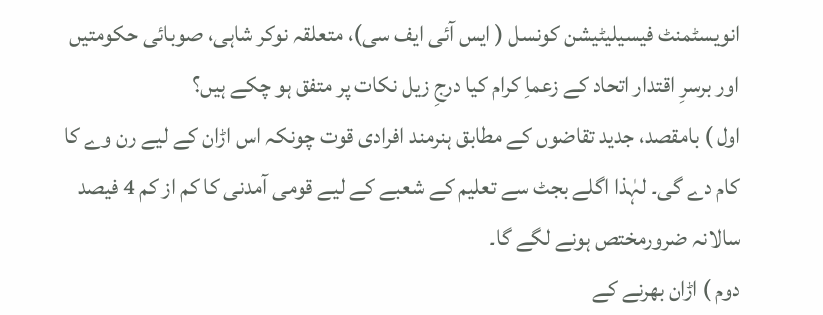انویسٹمنٹ فیسیلیٹیشن کونسل ( ایس آئی ایف سی)، متعلقہ نوکر شاہی، صوبائی حکومتیں اور برسرِ اقتدار اتحاد کے زعماِ کرام کیا درجِ زیل نکات پر متفق ہو چکے ہیں؟
اول ) بامقصد، جدید تقاضوں کے مطابق ہنرمند افرادی قوت چونکہ اس اڑان کے لیے رن وے کا کام دے گی۔ لہٰذا اگلے بجٹ سے تعلیم کے شعبے کے لیے قومی آمدنی کا کم از کم 4 فیصد سالانہ ضرورمختص ہونے لگے گا۔
دوم ) اڑان بھرنے کے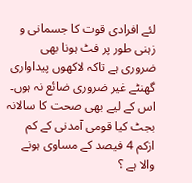لئے افرادی قوت کا جسمانی و زہنی طور پر فٹ ہونا بھی ضروری ہے تاکہ لاکھوں پیداواری گھنٹے غیر ضروری ضائع نہ ہوں۔ اس کے لیے بھی صحت کا سالانہ بجٹ کیا قومی آمدنی کے کم ازکم 4 فیصد کے مساوی ہونے والا ہے ؟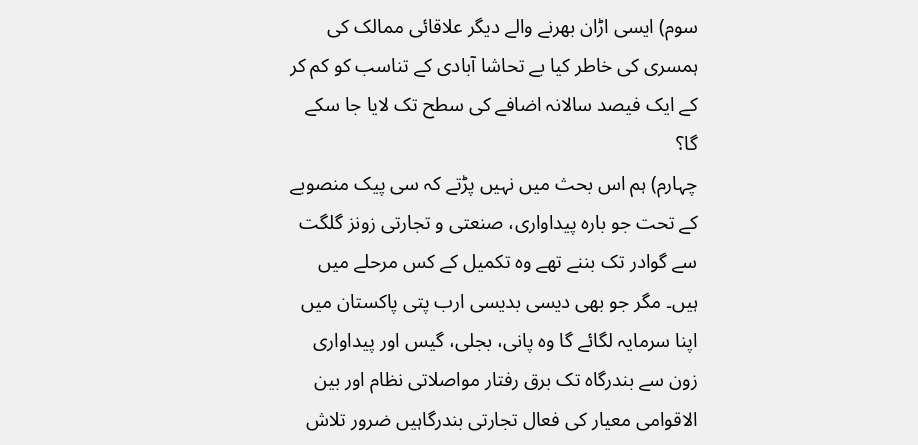سوم) ایسی اڑان بھرنے والے دیگر علاقائی ممالک کی ہمسری کی خاطر کیا بے تحاشا آبادی کے تناسب کو کم کر کے ایک فیصد سالانہ اضافے کی سطح تک لایا جا سکے گا؟
چہارم) ہم اس بحث میں نہیں پڑتے کہ سی پیک منصوبے کے تحت جو بارہ پیداواری، صنعتی و تجارتی زونز گلگت سے گوادر تک بننے تھے وہ تکمیل کے کس مرحلے میں ہیں۔ مگر جو بھی دیسی بدیسی ارب پتی پاکستان میں اپنا سرمایہ لگائے گا وہ پانی، بجلی، گیس اور پیداواری زون سے بندرگاہ تک برق رفتار مواصلاتی نظام اور بین الاقوامی معیار کی فعال تجارتی بندرگاہیں ضرور تلاش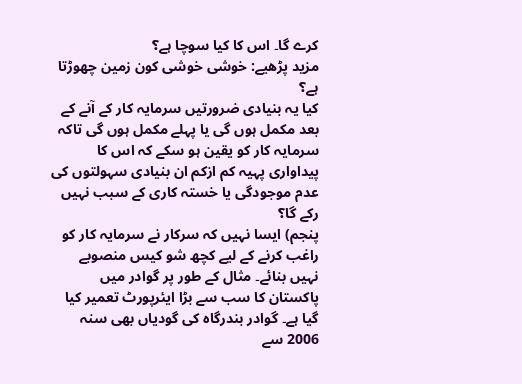کرے گا۔ اس کا کیا سوچا ہے؟
مزید پڑھیے: خوشی خوشی کون زمین چھوڑتا ہے؟
کیا یہ بنیادی ضرورتیں سرمایہ کار کے آنے کے بعد مکمل ہوں گی یا پہلے مکمل ہوں گی تاکہ سرمایہ کار کو یقین ہو سکے کہ اس کا پیداواری پہیہ کم ازکم ان بنیادی سہولتوں کی عدم موجودگی یا خستہ کاری کے سبب نہیں رکے گا؟
پنجم) ایسا نہیں کہ سرکار نے سرمایہ کار کو راغب کرنے کے لیے کچھ شو کیس منصوبے نہیں بنائے۔ مثال کے طور پر گوادر میں پاکستان کا سب سے بڑا ایئرپورٹ تعمیر کیا گیا ہے۔ گوادر بندرگاہ کی گودیاں بھی سنہ 2006 سے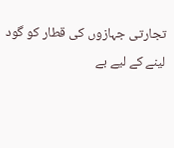تجارتی جہازوں کی قطار کو گود لینے کے لیے بے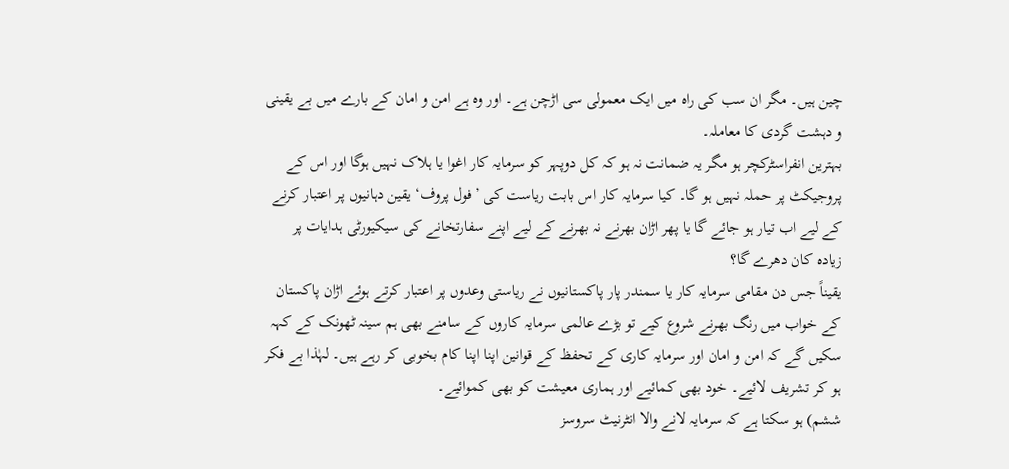چین ہیں۔ مگر ان سب کی راہ میں ایک معمولی سی اڑچن ہے۔ اور وہ ہے امن و امان کے بارے میں بے یقینی و دہشت گردی کا معاملہ۔
بہترین انفراسٹرکچر ہو مگر یہ ضمانت نہ ہو کہ کل دوپہر کو سرمایہ کار اغوا یا ہلاک نہیں ہوگا اور اس کے پروجیکٹ پر حملہ نہیں ہو گا۔ کیا سرمایہ کار اس بابت ریاست کی ’فول پروف‘ یقین دہانیوں پر اعتبار کرنے کے لیے اب تیار ہو جائے گا یا پھر اڑان بھرنے نہ بھرنے کے لیے اپنے سفارتخانے کی سیکیورٹی ہدایات پر زیادہ کان دھرے گا؟
یقیناً جس دن مقامی سرمایہ کار یا سمندر پار پاکستانیوں نے ریاستی وعدوں پر اعتبار کرتے ہوئے اڑان پاکستان کے خواب میں رنگ بھرنے شروع کیے تو بڑے عالمی سرمایہ کاروں کے سامنے بھی ہم سینہ ٹھونک کے کہہ سکیں گے کہ امن و امان اور سرمایہ کاری کے تحفظ کے قوانین اپنا اپنا کام بخوبی کر رہے ہیں۔ لہٰذا بے فکر ہو کر تشریف لائیے۔ خود بھی کمائیے اور ہماری معیشت کو بھی کموائیے۔
ششم) ہو سکتا ہے کہ سرمایہ لانے والا انٹرنیٹ سروسز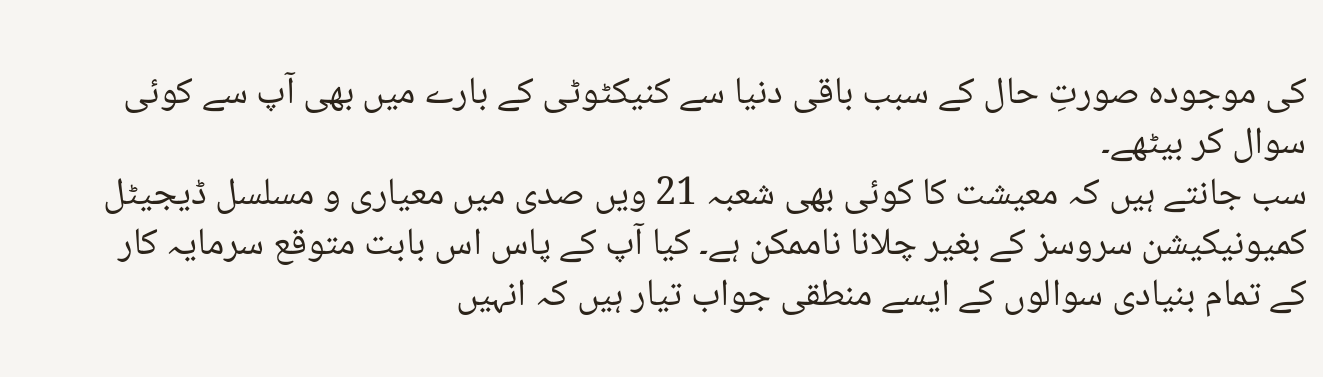کی موجودہ صورتِ حال کے سبب باقی دنیا سے کنیکٹوٹی کے بارے میں بھی آپ سے کوئی سوال کر بیٹھے۔
سب جانتے ہیں کہ معیشت کا کوئی بھی شعبہ 21 ویں صدی میں معیاری و مسلسل ڈیجیٹل کمیونیکیشن سروسز کے بغیر چلانا ناممکن ہے۔ کیا آپ کے پاس اس بابت متوقع سرمایہ کار کے تمام بنیادی سوالوں کے ایسے منطقی جواب تیار ہیں کہ انہیں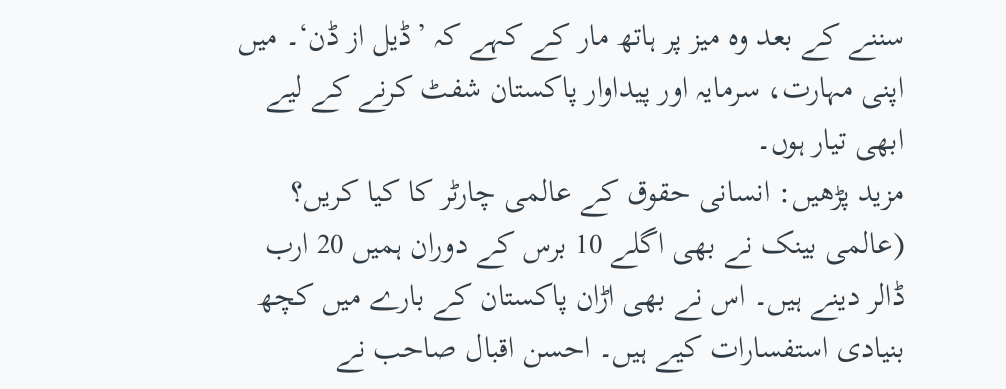سننے کے بعد وہ میز پر ہاتھ مار کے کہے کہ ’ڈیل از ڈن‘۔ میں اپنی مہارت، سرمایہ اور پیداوار پاکستان شفٹ کرنے کے لیے ابھی تیار ہوں۔
مزید پڑھیں: انسانی حقوق کے عالمی چارٹر کا کیا کریں؟
(عالمی بینک نے بھی اگلے 10 برس کے دوران ہمیں 20 ارب ڈالر دینے ہیں۔ اس نے بھی اڑان پاکستان کے بارے میں کچھ بنیادی استفسارات کیے ہیں۔ احسن اقبال صاحب نے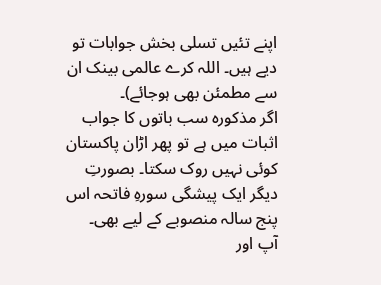اپنے تئیں تسلی بخش جوابات تو دیے ہیں۔ اللہ کرے عالمی بینک ان سے مطمئن بھی ہوجائے)۔
اگر مذکورہ سب باتوں کا جواب اثبات میں ہے تو پھر اڑان پاکستان کوئی نہیں روک سکتا۔ بصورتِ دیگر ایک پیشگی سورہِ فاتحہ اس پنج سالہ منصوبے کے لیے بھی۔
آپ اور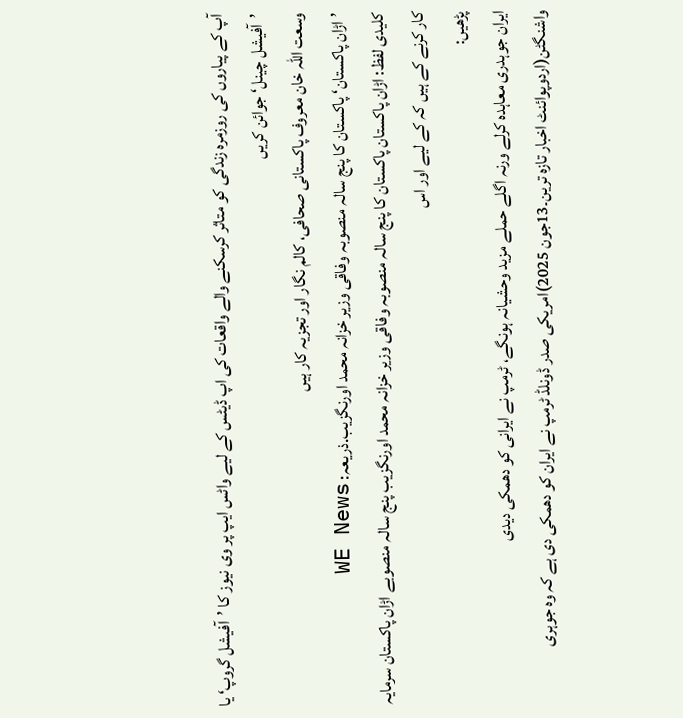آپ کے پیاروں کی روزمرہ زندگی کو متاثر کرسکنے والے واقعات کی اپ ڈیٹس کے لیے واٹس ایپ پر وی نیوز کا ’آفیشل گروپ‘ یا ’آفیشل چینل‘ جوائن کریں
وسعت اللہ خان معروف پاکستانی صحافی، کالم نگار اور تجزیہ کار ہیں
’اڑان پاکستان‘ پاکستان کا پنج سالہ منصوبہ وفاقی وزیر خزانہ محمد اورنگزیب.ذریعہ: WE News
کلیدی لفظ: اڑان پاکستان پاکستان کا پنج سالہ منصوبہ وفاقی وزیر خزانہ محمد اورنگزیب پنج سالہ منصوبے اڑان پاکستان سرمایہ کار کرنے کے ہیں کہ کے لیے اور اس
پڑھیں:
ایران جوہدری معاہدہ کرلے ورنہ اگلے حملے مزید وحشیانہ ہونگے، ٹرمپ نے ایرانی کو دھمکی دیدی
واشنگٹن(اردوپوائنٹ اخبار تازہ ترین۔13جون 2025)امریکی صدر ڈونلڈ ٹرمپ نے ایران کو دھمکی دی ہے کہ وہ جوہری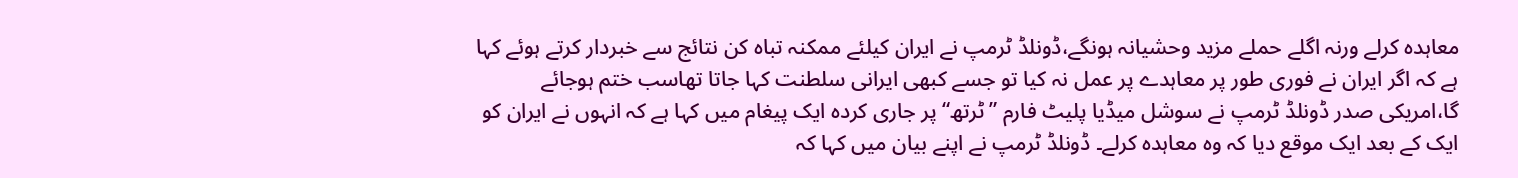معاہدہ کرلے ورنہ اگلے حملے مزید وحشیانہ ہونگے،ڈونلڈ ٹرمپ نے ایران کیلئے ممکنہ تباہ کن نتائج سے خبردار کرتے ہوئے کہا ہے کہ اگر ایران نے فوری طور پر معاہدے پر عمل نہ کیا تو جسے کبھی ایرانی سلطنت کہا جاتا تھاسب ختم ہوجائے گا،امریکی صدر ڈونلڈ ٹرمپ نے سوشل میڈیا پلیٹ فارم ”ٹرتھ“پر جاری کردہ ایک پیغام میں کہا ہے کہ انہوں نے ایران کو ایک کے بعد ایک موقع دیا کہ وہ معاہدہ کرلے۔ ڈونلڈ ٹرمپ نے اپنے بیان میں کہا کہ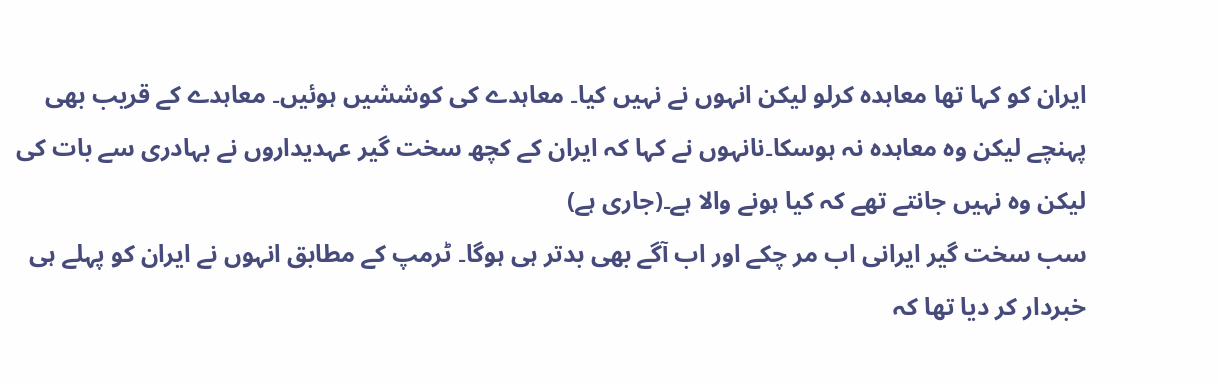ایران کو کہا تھا معاہدہ کرلو لیکن انہوں نے نہیں کیا۔ معاہدے کی کوششیں ہوئیں۔ معاہدے کے قریب بھی پہنچے لیکن وہ معاہدہ نہ ہوسکا۔نانہوں نے کہا کہ ایران کے کچھ سخت گیر عہدیداروں نے بہادری سے بات کی لیکن وہ نہیں جانتے تھے کہ کیا ہونے والا ہے۔(جاری ہے)
سب سخت گیر ایرانی اب مر چکے اور اب آگے بھی بدتر ہی ہوگا۔ ٹرمپ کے مطابق انہوں نے ایران کو پہلے ہی خبردار کر دیا تھا کہ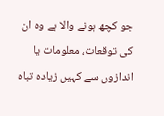جو کچھ ہونے والا ہے وہ ان کی توقعات، معلومات یا اندازوں سے کہیں زیادہ تباہ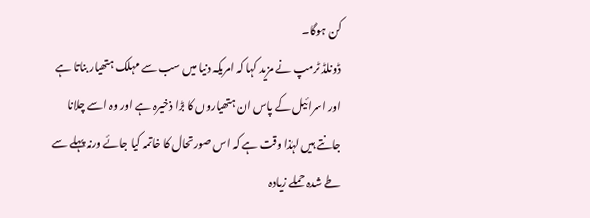کن ہوگا۔
ڈونلڈ ٹرمپ نے مزید کہا کہ امریکہ دنیا میں سب سے مہلک ہتھیار بناتا ہے اور اسرائیل کے پاس ان ہتھیاروں کا بڑا ذخیرہ ہے اور وہ اسے چلانا جانتے ہیں لہٰذا وقت ہے کہ اس صورتحال کا خاتمہ کیا جائے ورنہ پہلے سے طے شدہ حملے زیادہ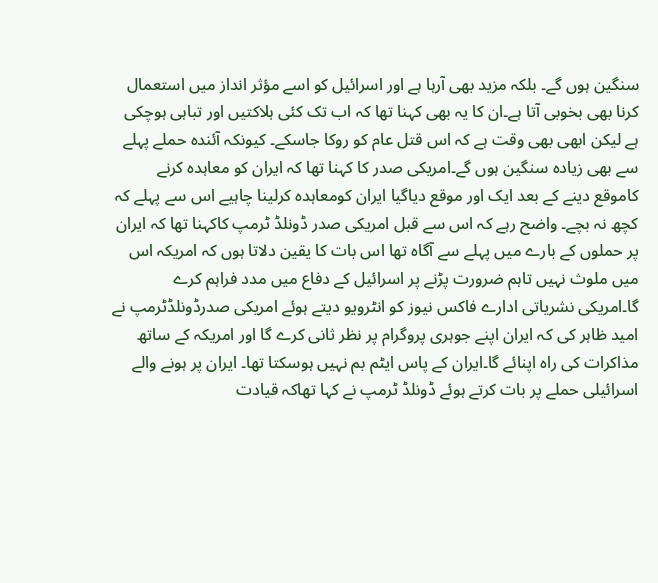سنگین ہوں گے۔ بلکہ مزید بھی آرہا ہے اور اسرائیل کو اسے مؤثر انداز میں استعمال کرنا بھی بخوبی آتا ہے۔ان کا یہ بھی کہنا تھا کہ اب تک کئی ہلاکتیں اور تباہی ہوچکی ہے لیکن ابھی بھی وقت ہے کہ اس قتل عام کو روکا جاسکے۔ کیونکہ آئندہ حملے پہلے سے بھی زیادہ سنگین ہوں گے۔امریکی صدر کا کہنا تھا کہ ایران کو معاہدہ کرنے کاموقع دینے کے بعد ایک اور موقع دیاگیا ایران کومعاہدہ کرلینا چاہیے اس سے پہلے کہ کچھ نہ بچے۔ واضح رہے کہ اس سے قبل امریکی صدر ڈونلڈ ٹرمپ کاکہنا تھا کہ ایران پر حملوں کے بارے میں پہلے سے آگاہ تھا اس بات کا یقین دلاتا ہوں کہ امریکہ اس میں ملوث نہیں تاہم ضرورت پڑنے پر اسرائیل کے دفاع میں مدد فراہم کرے گا۔امریکی نشریاتی ادارے فاکس نیوز کو انٹرویو دیتے ہوئے امریکی صدرڈونلڈٹرمپ نے امید ظاہر کی کہ ایران اپنے جوہری پروگرام پر نظر ثانی کرے گا اور امریکہ کے ساتھ مذاکرات کی راہ اپنائے گا۔ایران کے پاس ایٹم بم نہیں ہوسکتا تھا۔ ایران پر ہونے والے اسرائیلی حملے پر بات کرتے ہوئے ڈونلڈ ٹرمپ نے کہا تھاکہ قیادت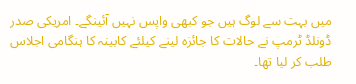میں بہت سے لوگ ہیں جو کبھی واپس نہیں آئینگے۔ امریکی صدر ڈونلڈ ٹرمپ نے حالات کا جائزہ لینے کیلئے کابینہ کا ہنگامی اجلاس طلب کر لیا تھا۔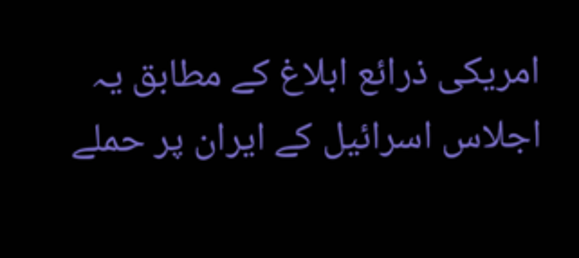امریکی ذرائع ابلاغ کے مطابق یہ اجلاس اسرائیل کے ایران پر حملے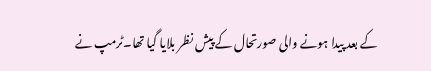کے بعد پیدا ہونے والی صورتحال کے پیش نظر بلایا گیا تھا۔ٹرمپ نے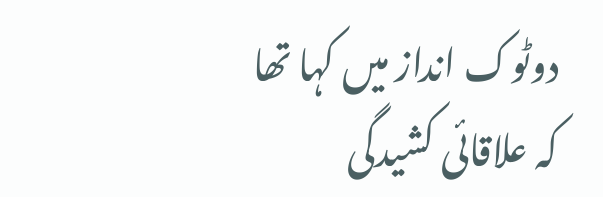دوٹوک انداز میں کہا تھا کہ علاقائی کشیدگی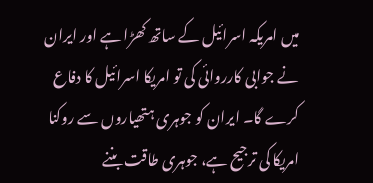میں امریکہ اسرائیل کے ساتھ کھڑا ہے اور ایران نے جوابی کارروائی کی تو امریکا اسرائیل کا دفاع کرے گا۔ ایران کو جوہری ہتھیاروں سے روکنا امریکا کی ترجیح ہے، جوہری طاقت بننے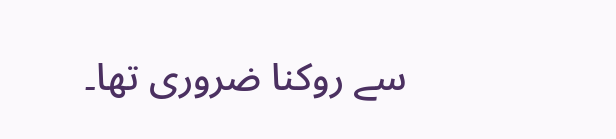سے روکنا ضروری تھا۔